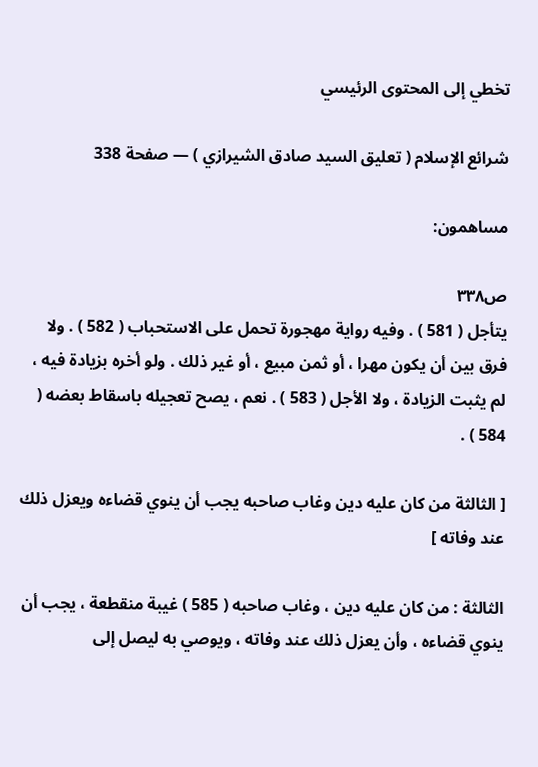تخطي إلى المحتوى الرئيسي

شرائع الإسلام ( تعليق السيد صادق الشيرازي ) — صفحة 338

مساهمون:

ص٣٣٨
يتأجل ( 581 ) . وفيه رواية مهجورة تحمل على الاستحباب ( 582 ) . ولا فرق بين أن يكون مهرا ، أو ثمن مبيع ، أو غير ذلك . ولو أخره بزيادة فيه ، لم يثبت الزيادة ، ولا الأجل ( 583 ) . نعم ، يصح تعجيله باسقاط بعضه ( 584 ) .

[ الثالثة من كان عليه دين وغاب صاحبه يجب أن ينوي قضاءه ويعزل ذلك عند وفاته ]

الثالثة : من كان عليه دين ، وغاب صاحبه ( 585 ) غيبة منقطعة ، يجب أن ينوي قضاءه ، وأن يعزل ذلك عند وفاته ، ويوصي به ليصل إلى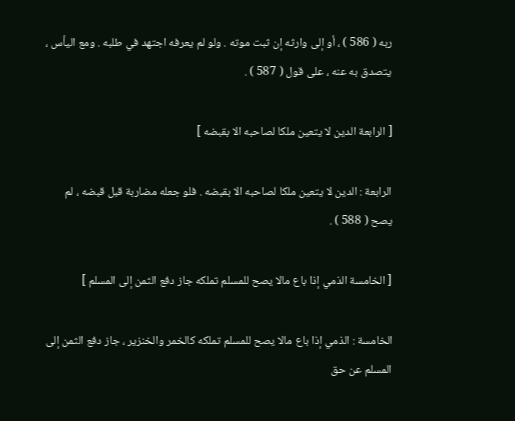ربه ( 586 ) ، أو إلى وارثه إن ثبت موته . ولو لم يعرفه اجتهد في طلبه . ومع اليأس ، يتصدق به عنه ، على قول ( 587 ) .

[ الرابعة الدين لا يتعين ملكا لصاحبه الا بقبضه ]

الرابعة : الدين لا يتعين ملكا لصاحبه الا بقبضه . فلو جعله مضاربة قبل قبضه ، لم يصح ( 588 ) .

[ الخامسة الذمي إذا باع مالا يصح للمسلم تملكه جاز دفع الثمن إلى المسلم ]

الخامسة : الذمي إذا باع مالا يصح للمسلم تملكه كالخمر والخنزير ، جاز دفع الثمن إلى المسلم عن حق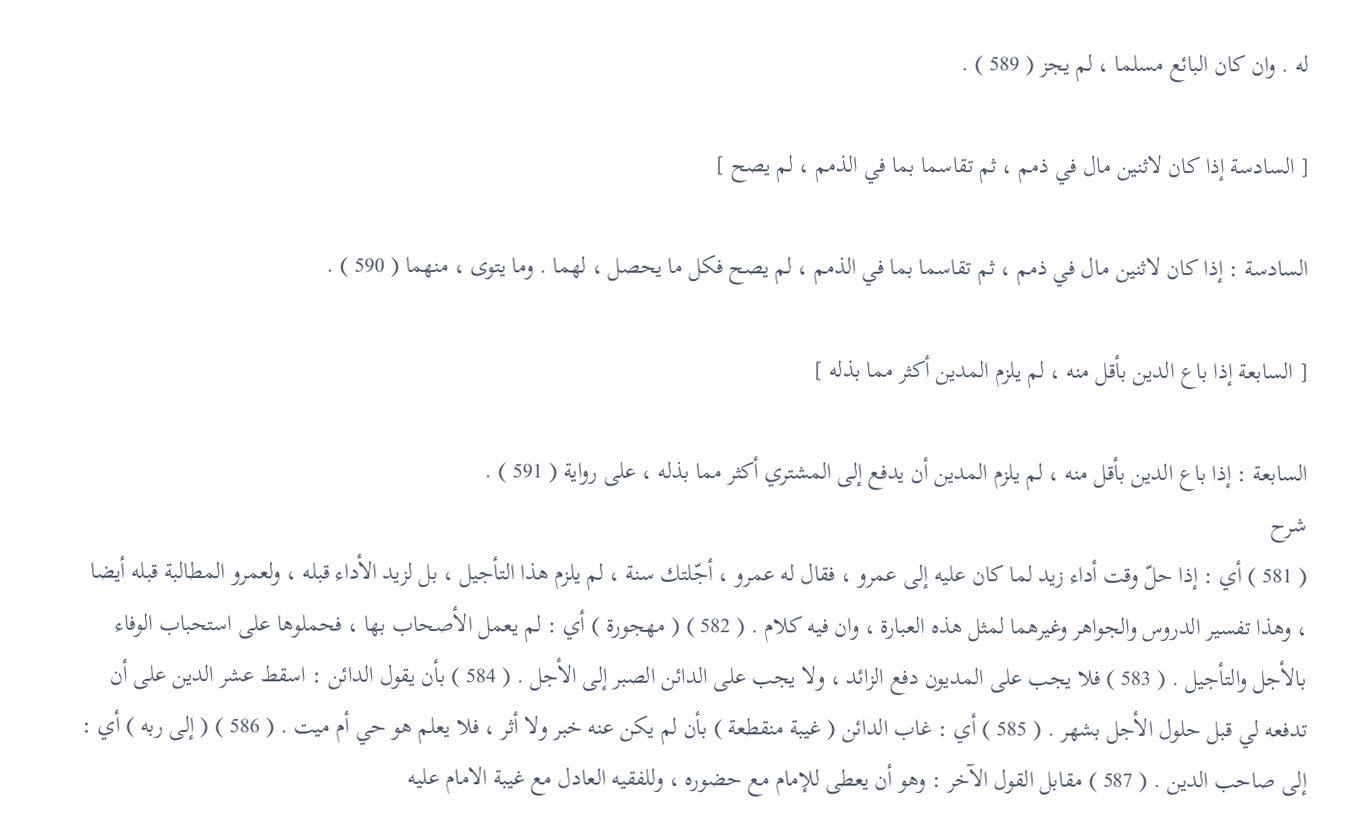له . وان كان البائع مسلما ، لم يجز ( 589 ) .

[ السادسة إذا كان لاثنين مال في ذمم ، ثم تقاسما بما في الذمم ، لم يصح ]

السادسة : إذا كان لاثنين مال في ذمم ، ثم تقاسما بما في الذمم ، لم يصح فكل ما يحصل ، لهما . وما يتوى ، منهما ( 590 ) .

[ السابعة إذا باع الدين بأقل منه ، لم يلزم المدين أكثر مما بذله ]

السابعة : إذا باع الدين بأقل منه ، لم يلزم المدين أن يدفع إلى المشتري أكثر مما بذله ، على رواية ( 591 ) .
شرح
( 581 ) أي : إذا حلّ وقت أداء زيد لما كان عليه إلى عمرو ، فقال له عمرو ، أجّلتك سنة ، لم يلزم هذا التأجيل ، بل لزيد الأداء قبله ، ولعمرو المطالبة قبله أيضا ، وهذا تفسير الدروس والجواهر وغيرهما لمثل هذه العبارة ، وان فيه كلام . ( 582 ) ( مهجورة ) أي : لم يعمل الأصحاب بها ، فحملوها على استحباب الوفاء بالأجل والتأجيل . ( 583 ) فلا يجب على المديون دفع الزائد ، ولا يجب على الدائن الصبر إلى الأجل . ( 584 ) بأن يقول الدائن : اسقط عشر الدين على أن تدفعه لي قبل حلول الأجل بشهر . ( 585 ) أي : غاب الدائن ( غيبة منقطعة ) بأن لم يكن عنه خبر ولا أثر ، فلا يعلم هو حي أم ميت . ( 586 ) ( إلى ربه ) أي : إلى صاحب الدين . ( 587 ) مقابل القول الآخر : وهو أن يعطى للإمام مع حضوره ، وللفقيه العادل مع غيبة الامام عليه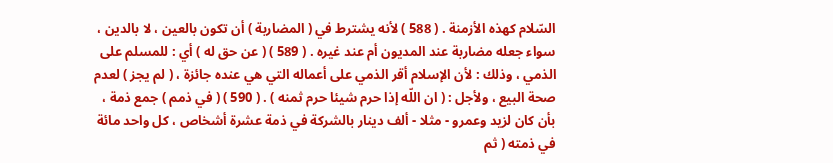السّلام كهذه الأزمنة . ( 588 ) لأنه يشترط في ( المضاربة ) أن تكون بالعين ، لا بالدين ، سواء جعله مضاربة عند المديون أم عند غيره . ( 589 ) ( عن حق له ) أي : للمسلم على الذمي ، وذلك : لأن الإسلام أقر الذمي على أعماله التي هي عنده جائزة ، ( لم يجز ) لعدم صحة البيع ، ولأجل : ( ان اللّه إذا حرم شيئا حرم ثمنه ) . ( 590 ) ( في ذمم ) جمع ذمة ، بأن كان لزيد وعمرو - مثلا - ألف دينار بالشركة في ذمة عشرة أشخاص ، كل واحد مائة في ذمته ( ثم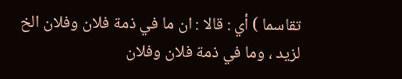تقاسما ) أي : قالا : ان ما في ذمة فلان وفلان الخ لزيد ، وما في ذمة فلان وفلان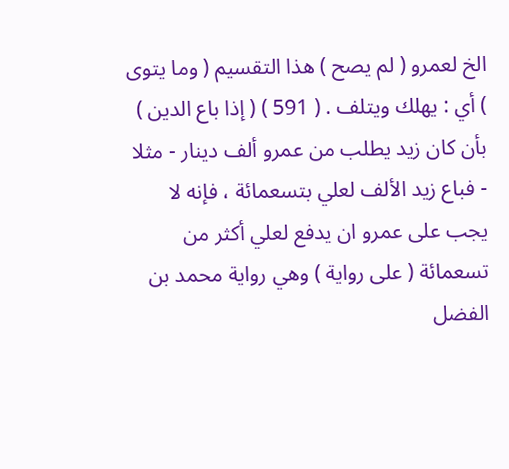الخ لعمرو ( لم يصح ) هذا التقسيم ( وما يتوى ) أي : يهلك ويتلف . ( 591 ) ( إذا باع الدين ) بأن كان زيد يطلب من عمرو ألف دينار - مثلا - فباع زيد الألف لعلي بتسعمائة ، فإنه لا يجب على عمرو ان يدفع لعلي أكثر من تسعمائة ( على رواية ) وهي رواية محمد بن الفضل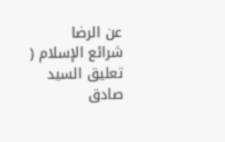عن الرضا
شرائع الإسلام ( تعليق السيد صادق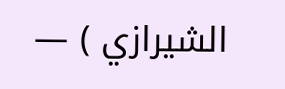الشيرازي ) —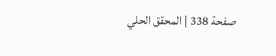صفحة 338 | المحقق الحلي